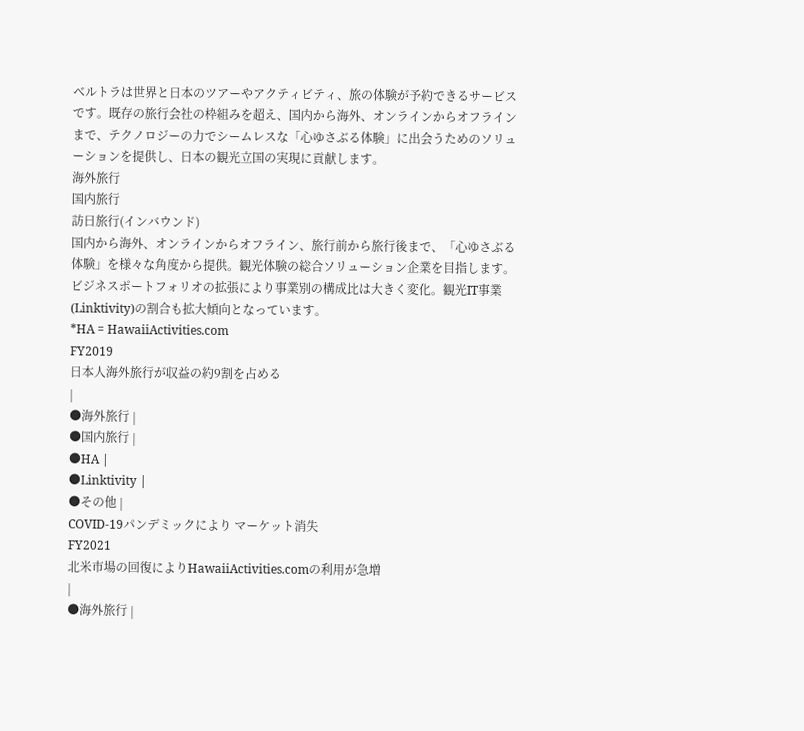ベルトラは世界と日本のツアーやアクティビティ、旅の体験が予約できるサービスです。既存の旅行会社の枠組みを超え、国内から海外、オンラインからオフラインまで、テクノロジーの力でシームレスな「心ゆさぶる体験」に出会うためのソリューションを提供し、日本の観光立国の実現に貢献します。
海外旅行
国内旅行
訪日旅行(インバウンド)
国内から海外、オンラインからオフライン、旅行前から旅行後まで、「心ゆさぶる体験」を様々な角度から提供。観光体験の総合ソリューション企業を目指します。
ビジネスポートフォリオの拡張により事業別の構成比は大きく変化。観光IT事業(Linktivity)の割合も拡大傾向となっています。
*HA = HawaiiActivities.com
FY2019
日本人海外旅行が収益の約9割を占める
|
●海外旅行 |
●国内旅行 |
●HA |
●Linktivity |
●その他 |
COVID-19パンデミックにより マーケット消失
FY2021
北米市場の回復によりHawaiiActivities.comの利用が急増
|
●海外旅行 |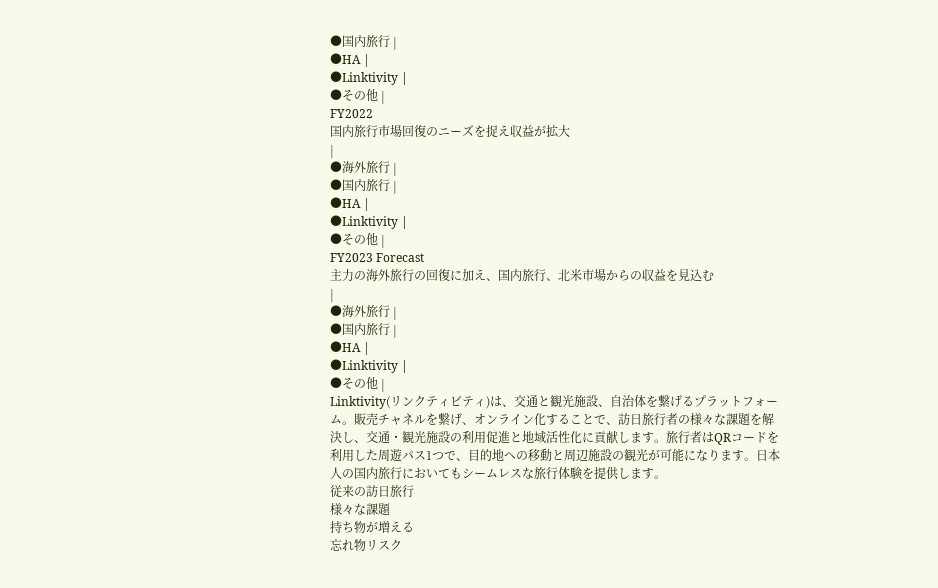●国内旅行 |
●HA |
●Linktivity |
●その他 |
FY2022
国内旅行市場回復のニーズを捉え収益が拡大
|
●海外旅行 |
●国内旅行 |
●HA |
●Linktivity |
●その他 |
FY2023 Forecast
主力の海外旅行の回復に加え、国内旅行、北米市場からの収益を見込む
|
●海外旅行 |
●国内旅行 |
●HA |
●Linktivity |
●その他 |
Linktivity(リンクティビティ)は、交通と観光施設、自治体を繋げるプラットフォーム。販売チャネルを繋げ、オンライン化することで、訪日旅行者の様々な課題を解決し、交通・観光施設の利用促進と地域活性化に貢献します。旅行者はQRコードを利用した周遊パス1つで、目的地への移動と周辺施設の観光が可能になります。日本人の国内旅行においてもシームレスな旅行体験を提供します。
従来の訪日旅行
様々な課題
持ち物が増える
忘れ物リスク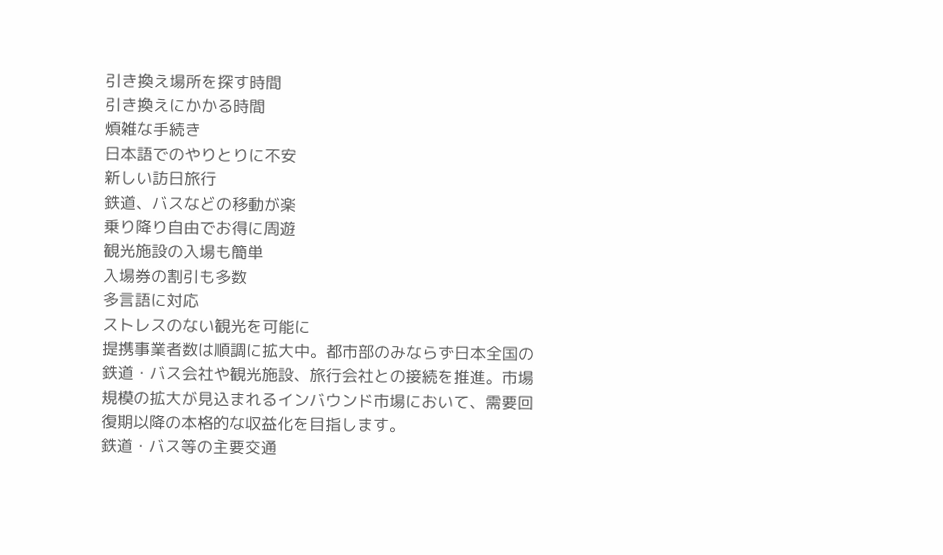引き換え場所を探す時間
引き換えにかかる時間
煩雑な手続き
日本語でのやりとりに不安
新しい訪日旅行
鉄道、バスなどの移動が楽
乗り降り自由でお得に周遊
観光施設の入場も簡単
入場券の割引も多数
多言語に対応
ストレスのない観光を可能に
提携事業者数は順調に拡大中。都市部のみならず日本全国の鉄道・バス会社や観光施設、旅行会社との接続を推進。市場規模の拡大が見込まれるインバウンド市場において、需要回復期以降の本格的な収益化を目指します。
鉄道・バス等の主要交通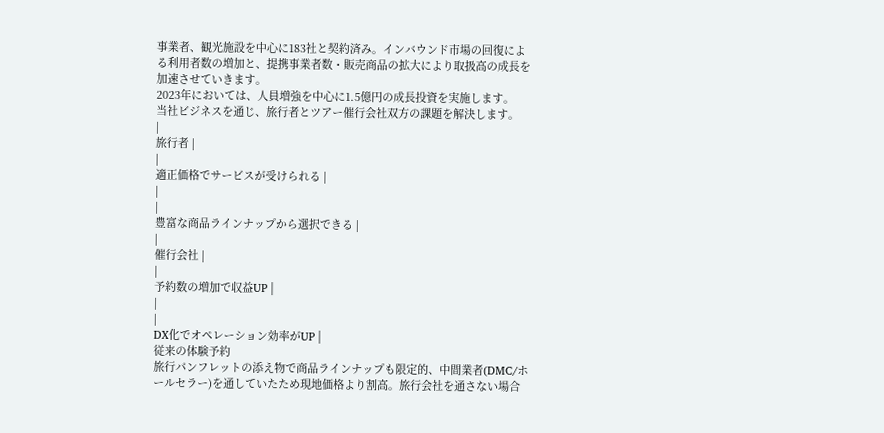事業者、観光施設を中心に183社と契約済み。インバウンド市場の回復による利用者数の増加と、提携事業者数・販売商品の拡大により取扱高の成長を加速させていきます。
2023年においては、人員増強を中心に1.5億円の成長投資を実施します。
当社ビジネスを通じ、旅行者とツアー催行会社双方の課題を解決します。
|
旅行者 |
|
適正価格でサービスが受けられる |
|
|
豊富な商品ラインナップから選択できる |
|
催行会社 |
|
予約数の増加で収益UP |
|
|
DX化でオペレーション効率がUP |
従来の体験予約
旅行パンフレットの添え物で商品ラインナップも限定的、中間業者(DMC/ホールセラー)を通していたため現地価格より割高。旅行会社を通さない場合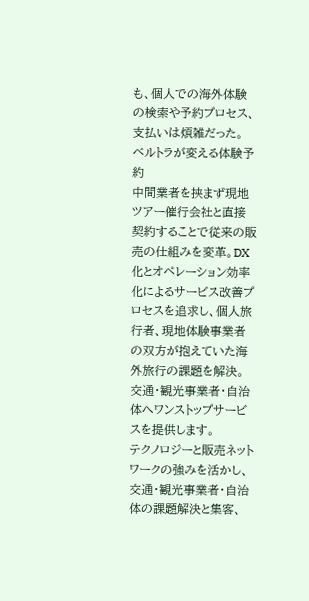も、個人での海外体験の検索や予約プロセス、支払いは煩雑だった。
ベルトラが変える体験予約
中間業者を挟まず現地ツアー催行会社と直接契約することで従来の販売の仕組みを変革。DX化とオペレーション効率化によるサービス改善プロセスを追求し、個人旅行者、現地体験事業者の双方が抱えていた海外旅行の課題を解決。
交通・観光事業者・自治体へワンストップサービスを提供します。
テクノロジーと販売ネットワークの強みを活かし、交通・観光事業者・自治体の課題解決と集客、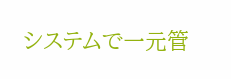システムで一元管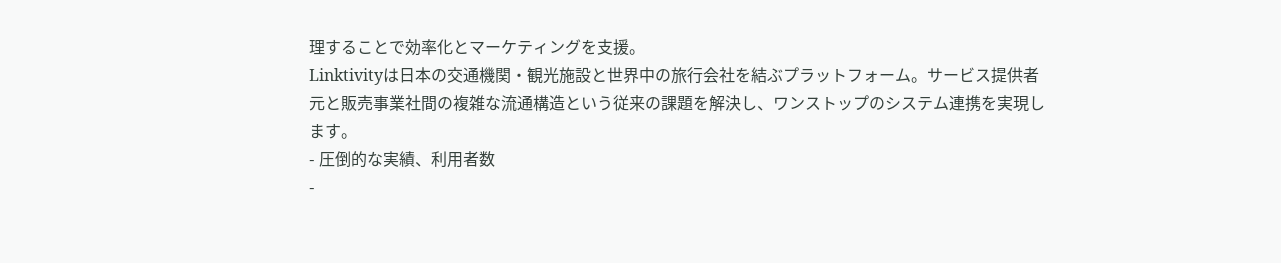理することで効率化とマーケティングを支援。
Linktivityは日本の交通機関・観光施設と世界中の旅行会社を結ぶプラットフォーム。サービス提供者元と販売事業社間の複雑な流通構造という従来の課題を解決し、ワンストップのシステム連携を実現します。
- 圧倒的な実績、利用者数
-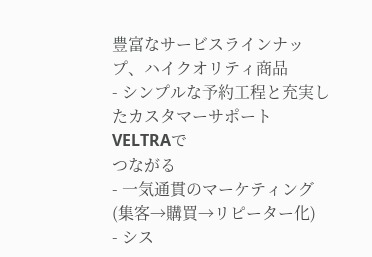豊富なサービスラインナップ、ハイクオリティ商品
- シンプルな予約工程と充実したカスタマーサポート
VELTRAで
つながる
- 一気通貫のマーケティング(集客→購買→リピーター化)
- シス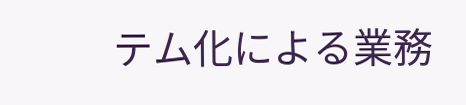テム化による業務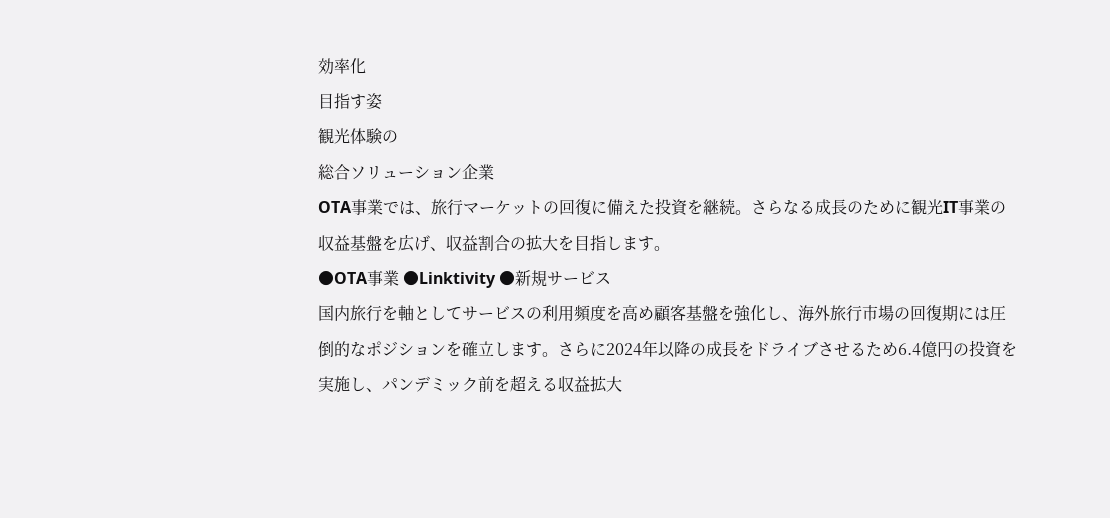効率化
目指す姿
観光体験の
総合ソリューション企業
OTA事業では、旅行マーケットの回復に備えた投資を継続。さらなる成長のために観光IT事業の収益基盤を広げ、収益割合の拡大を目指します。
●OTA事業 ●Linktivity ●新規サービス
国内旅行を軸としてサービスの利用頻度を高め顧客基盤を強化し、海外旅行市場の回復期には圧倒的なポジションを確立します。さらに2024年以降の成長をドライブさせるため6.4億円の投資を実施し、パンデミック前を超える収益拡大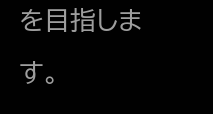を目指します。